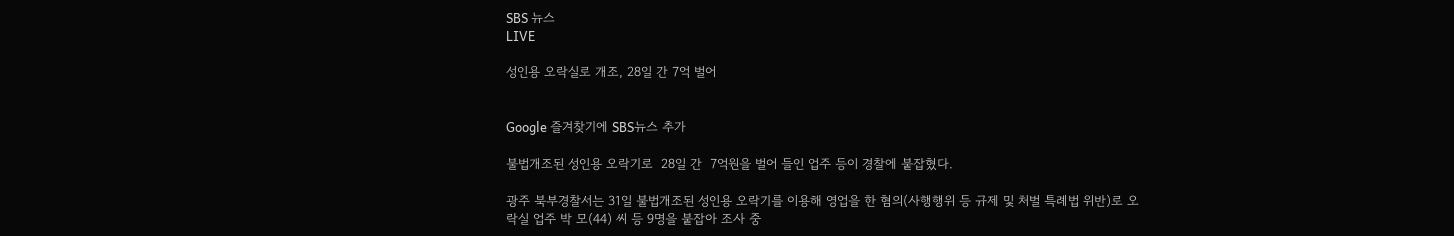SBS 뉴스
LIVE

성인용 오락실로 개조, 28일 간 7억 벌어


Google 즐겨찾기에 SBS뉴스 추가

불법개조된 성인용 오락기로  28일 간  7억원을 벌어 들인 업주 등이 경찰에 붙잡혔다.

광주 북부경찰서는 31일 불법개조된 성인용 오락기를 이용해 영업을 한 혐의(사행행위 등 규제 및 처벌 특례법 위반)로 오락실 업주 박 모(44) 씨 등 9명을 붙잡아 조사 중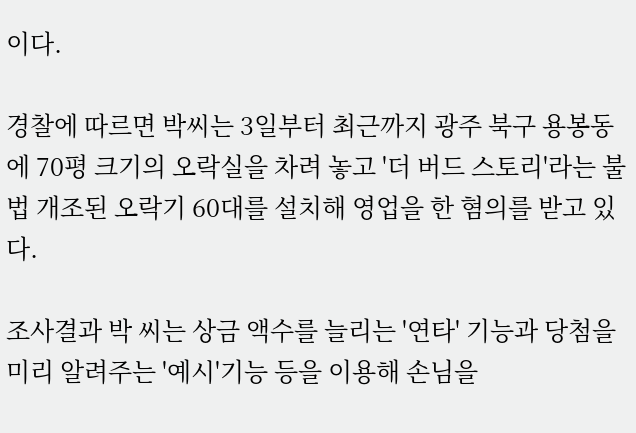이다.

경찰에 따르면 박씨는 3일부터 최근까지 광주 북구 용봉동에 70평 크기의 오락실을 차려 놓고 '더 버드 스토리'라는 불법 개조된 오락기 60대를 설치해 영업을 한 혐의를 받고 있다.

조사결과 박 씨는 상금 액수를 늘리는 '연타' 기능과 당첨을 미리 알려주는 '예시'기능 등을 이용해 손님을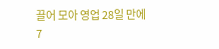끌어 모아 영업 28일 만에 7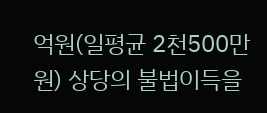억원(일평균 2천500만원) 상당의 불법이득을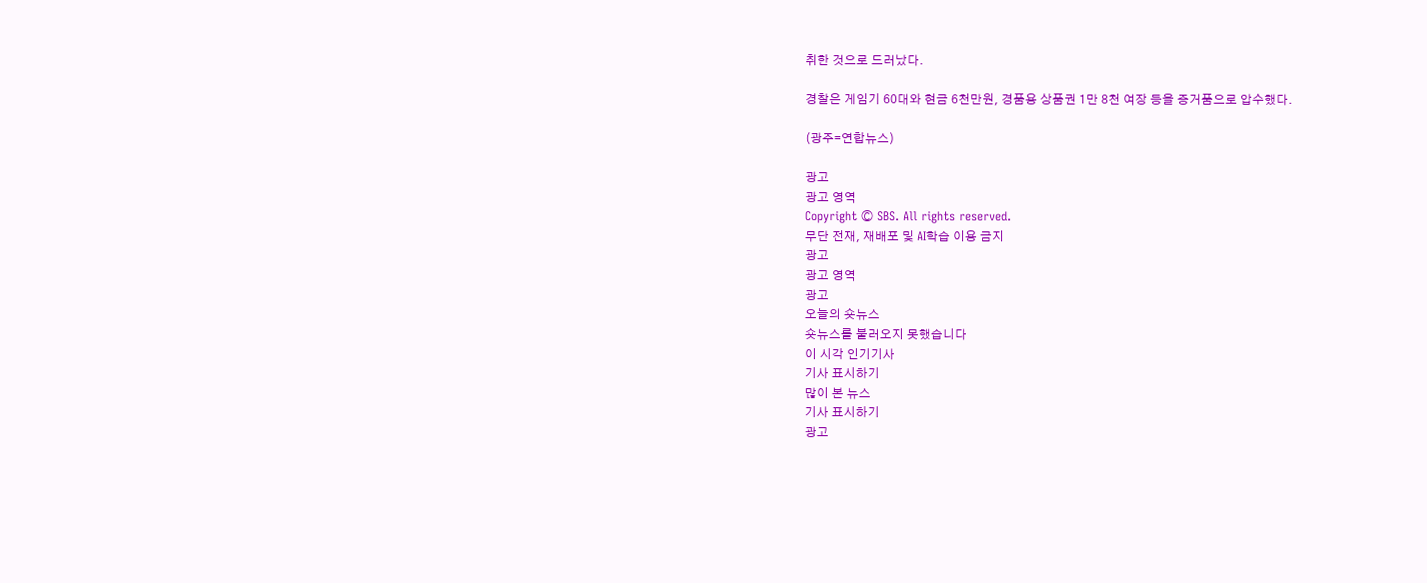취한 것으로 드러났다.

경찰은 게임기 60대와 현금 6천만원, 경품용 상품권 1만 8천 여장 등을 증거품으로 압수했다.

(광주=연합뉴스)

광고
광고 영역
Copyright Ⓒ SBS. All rights reserved.
무단 전재, 재배포 및 AI학습 이용 금지
광고
광고 영역
광고
오늘의 숏뉴스
숏뉴스를 불러오지 못했습니다
이 시각 인기기사
기사 표시하기
많이 본 뉴스
기사 표시하기
광고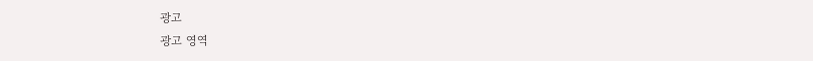광고
광고 영역